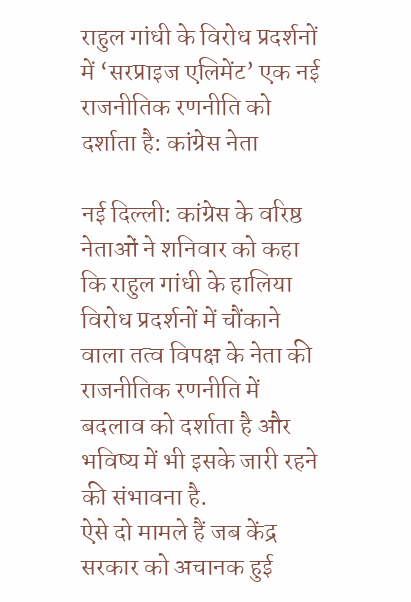राहुल गांधी के विरोध प्रदर्शनों में ‘सरप्राइज एलिमेंट’ एक नई राजनीतिक रणनीति को दर्शाता है: कांग्रेस नेता

नई दिल्ली: कांग्रेस के वरिष्ठ नेताओं ने शनिवार को कहा कि राहुल गांधी के हालिया विरोध प्रदर्शनों में चौंकाने वाला तत्व विपक्ष के नेता की राजनीतिक रणनीति में बदलाव को दर्शाता है और भविष्य में भी इसके जारी रहने की संभावना है.
ऐसे दो मामले हैं जब केंद्र सरकार को अचानक हुई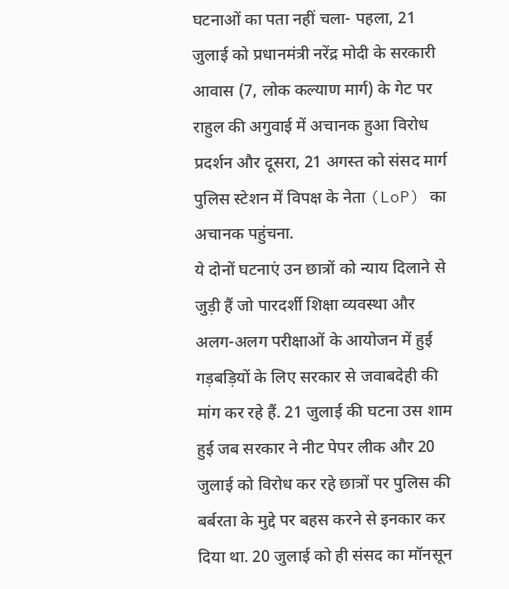घटनाओं का पता नहीं चला- पहला, 21 जुलाई को प्रधानमंत्री नरेंद्र मोदी के सरकारी आवास (7, लोक कल्याण मार्ग) के गेट पर राहुल की अगुवाई में अचानक हुआ विरोध प्रदर्शन और दूसरा, 21 अगस्त को संसद मार्ग पुलिस स्टेशन में विपक्ष के नेता (LoP) का अचानक पहुंचना.
ये दोनों घटनाएं उन छात्रों को न्याय दिलाने से जुड़ी हैं जो पारदर्शी शिक्षा व्यवस्था और अलग-अलग परीक्षाओं के आयोजन में हुई गड़बड़ियों के लिए सरकार से जवाबदेही की मांग कर रहे हैं. 21 जुलाई की घटना उस शाम हुई जब सरकार ने नीट पेपर लीक और 20 जुलाई को विरोध कर रहे छात्रों पर पुलिस की बर्बरता के मुद्दे पर बहस करने से इनकार कर दिया था. 20 जुलाई को ही संसद का मॉनसून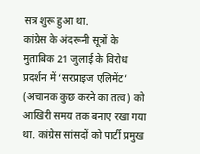सत्र शुरू हुआ था.
कांग्रेस के अंदरूनी सूत्रों के मुताबिक 21 जुलाई के विरोध प्रदर्शन में ‘सरप्राइज एलिमेंट’ (अचानक कुछ करने का तत्व) को आखिरी समय तक बनाए रखा गया था. कांग्रेस सांसदों को पार्टी प्रमुख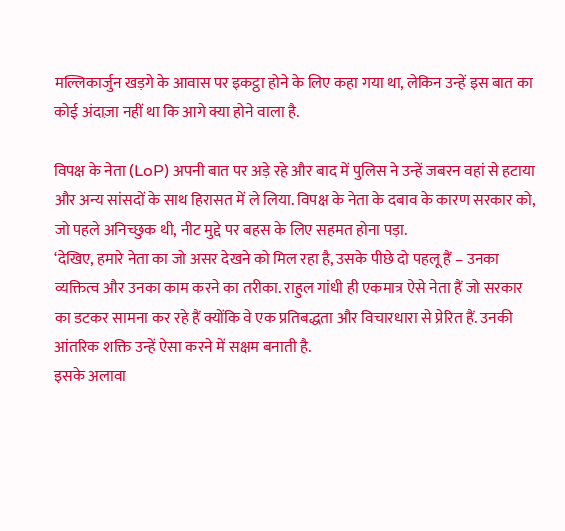मल्लिकार्जुन खड़गे के आवास पर इकट्ठा होने के लिए कहा गया था, लेकिन उन्हें इस बात का कोई अंदाज़ा नहीं था कि आगे क्या होने वाला है.

विपक्ष के नेता (LoP) अपनी बात पर अड़े रहे और बाद में पुलिस ने उन्हें जबरन वहां से हटाया और अन्य सांसदों के साथ हिरासत में ले लिया. विपक्ष के नेता के दबाव के कारण सरकार को, जो पहले अनिच्छुक थी, नीट मुद्दे पर बहस के लिए सहमत होना पड़ा.
‘देखिए, हमारे नेता का जो असर देखने को मिल रहा है, उसके पीछे दो पहलू हैं – उनका व्यक्तित्व और उनका काम करने का तरीका. राहुल गांधी ही एकमात्र ऐसे नेता हैं जो सरकार का डटकर सामना कर रहे हैं क्योंकि वे एक प्रतिबद्धता और विचारधारा से प्रेरित हैं. उनकी आंतरिक शक्ति उन्हें ऐसा करने में सक्षम बनाती है.
इसके अलावा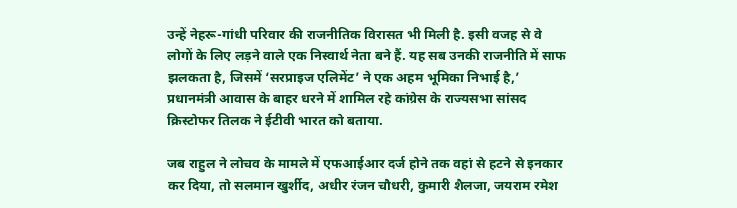उन्हें नेहरू-गांधी परिवार की राजनीतिक विरासत भी मिली है. इसी वजह से वे लोगों के लिए लड़ने वाले एक निस्वार्थ नेता बने हैं. यह सब उनकी राजनीति में साफ झलकता है, जिसमें ‘सरप्राइज एलिमेंट’ ने एक अहम भूमिका निभाई है,’ प्रधानमंत्री आवास के बाहर धरने में शामिल रहे कांग्रेस के राज्यसभा सांसद क्रिस्टोफर तिलक ने ईटीवी भारत को बताया.

जब राहुल ने लोचव के मामले में एफआईआर दर्ज होने तक वहां से हटने से इनकार कर दिया, तो सलमान खुर्शीद, अधीर रंजन चौधरी, कुमारी शैलजा, जयराम रमेश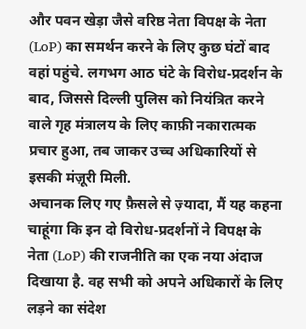और पवन खेड़ा जैसे वरिष्ठ नेता विपक्ष के नेता (LoP) का समर्थन करने के लिए कुछ घंटों बाद वहां पहुंचे. लगभग आठ घंटे के विरोध-प्रदर्शन के बाद, जिससे दिल्ली पुलिस को नियंत्रित करने वाले गृह मंत्रालय के लिए काफ़ी नकारात्मक प्रचार हुआ, तब जाकर उच्च अधिकारियों से इसकी मंज़ूरी मिली.
अचानक लिए गए फ़ैसले से ज़्यादा, मैं यह कहना चाहूंगा कि इन दो विरोध-प्रदर्शनों ने विपक्ष के नेता (LoP) की राजनीति का एक नया अंदाज दिखाया है. वह सभी को अपने अधिकारों के लिए लड़ने का संदेश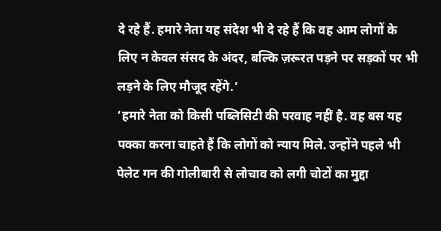दे रहे हैं. हमारे नेता यह संदेश भी दे रहे हैं कि वह आम लोगों के लिए न केवल संसद के अंदर, बल्कि ज़रूरत पड़ने पर सड़कों पर भी लड़ने के लिए मौजूद रहेंगे.’
‘हमारे नेता को किसी पब्लिसिटी की परवाह नहीं है. वह बस यह पक्का करना चाहते हैं कि लोगों को न्याय मिले. उन्होंने पहले भी पेलेट गन की गोलीबारी से लोचाव को लगी चोटों का मुद्दा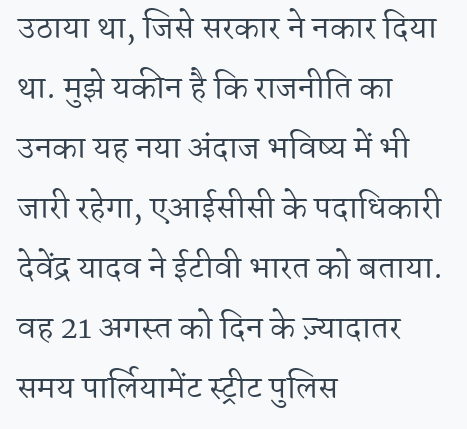उठाया था, जिसे सरकार ने नकार दिया था. मुझे यकीन है कि राजनीति का उनका यह नया अंदाज भविष्य में भी जारी रहेगा, एआईसीसी के पदाधिकारी देवेंद्र यादव ने ईटीवी भारत को बताया. वह 21 अगस्त को दिन के ज़्यादातर समय पार्लियामेंट स्ट्रीट पुलिस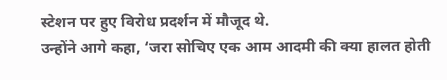स्टेशन पर हुए विरोध प्रदर्शन में मौजूद थे.
उन्होंने आगे कहा, ‘जरा सोचिए एक आम आदमी की क्या हालत होती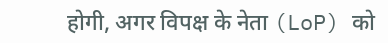होगी, अगर विपक्ष के नेता (LoP) को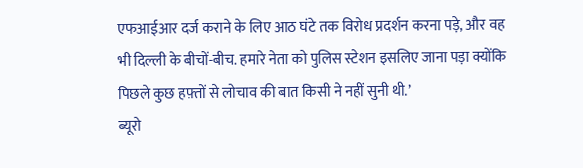एफआईआर दर्ज कराने के लिए आठ घंटे तक विरोध प्रदर्शन करना पड़े, और वह भी दिल्ली के बीचों-बीच. हमारे नेता को पुलिस स्टेशन इसलिए जाना पड़ा क्योंकि पिछले कुछ हफ़्तों से लोचाव की बात किसी ने नहीं सुनी थी.’
ब्यूरो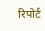रिपोर्ट